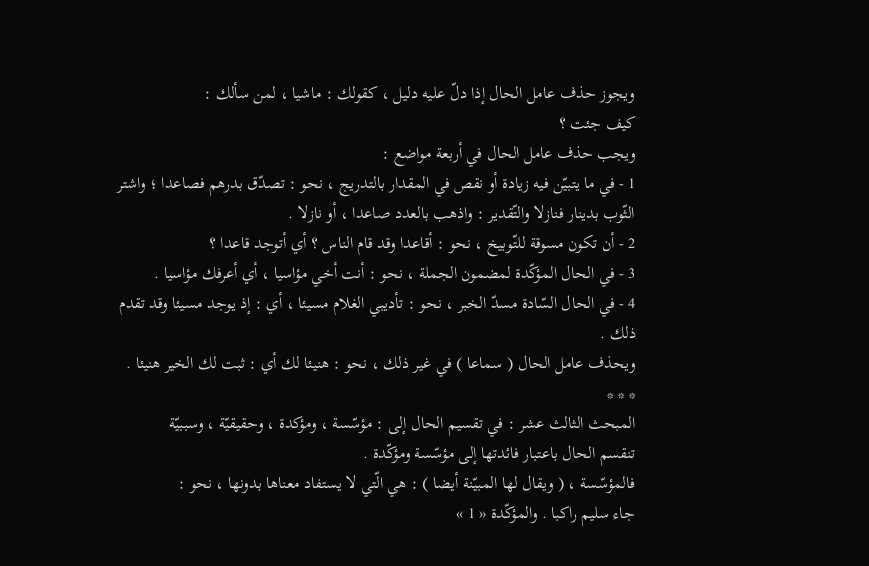ويجوز حذف عامل الحال إذا دلّ عليه دليل ، كقولك : ماشيا ، لمن سألك :
كيف جئت ؟
ويجب حذف عامل الحال في أربعة مواضع :
1 - في ما يتبيّن فيه زيادة أو نقص في المقدار بالتدريج ، نحو : تصدّق بدرهم فصاعدا ؛ واشتر الثّوب بدينار فنازلا والتّقدير : واذهب بالعدد صاعدا ، أو نازلا .
2 - أن تكون مسوقة للتّوبيخ ، نحو : أقاعدا وقد قام الناس ؟ أي أتوجد قاعدا ؟
3 - في الحال المؤكّدة لمضمون الجملة ، نحو : أنت أخي مؤاسيا ، أي أعرفك مؤاسيا .
4 - في الحال السّادة مسدّ الخبر ، نحو : تأديبي الغلام مسيئا ، أي : إذ يوجد مسيئا وقد تقدم ذلك .
ويحذف عامل الحال ( سماعا ) في غير ذلك ، نحو : هنيئا لك أي : ثبت لك الخير هنيئا .
* * *
المبحث الثالث عشر : في تقسيم الحال إلى : مؤسّسة ، ومؤكدة ، وحقيقيّة ، وسببيّة
تنقسم الحال باعتبار فائدتها إلى مؤسّسة ومؤكّدة .
فالمؤسّسة ، ( ويقال لها المبيّنة أيضا ) : هي الّتي لا يستفاد معناها بدونها ، نحو :
جاء سليم راكبا . والمؤكّدة « 1 »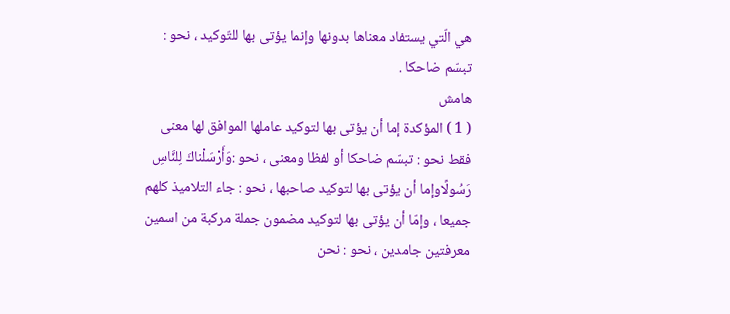هي الّتي يستفاد معناها بدونها وإنما يؤتى بها للتّوكيد ، نحو : تبسّم ضاحكا .
هامش
( 1 ) المؤكدة إما أن يؤتى بها لتوكيد عاملها الموافق لها معنى فقط نحو : تبسّم ضاحكا أو لفظا ومعنى ، نحو :وَأَرْسَلْناكَ لِلنَّاسِ رَسُولًاوإما أن يؤتى بها لتوكيد صاحبها ، نحو : جاء التلاميذ كلهم جميعا ، وإمّا أن يؤتى بها لتوكيد مضمون جملة مركبة من اسمين معرفتين جامدين ، نحو : نحن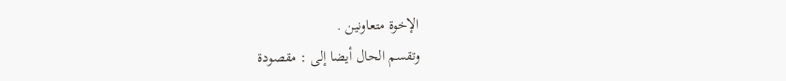الإخوة متعاونين .
وتقسم الحال أيضا إلى : مقصودة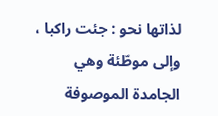لذاتها نحو : جئت راكبا ، وإلى موطّئة وهي الجامدة الموصوفة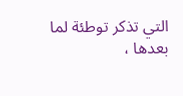التي تذكر توطئة لما بعدها ،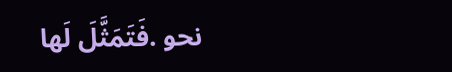نحو .فَتَمَثَّلَ لَها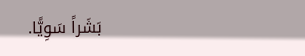بَشَراً سَوِيًّا.